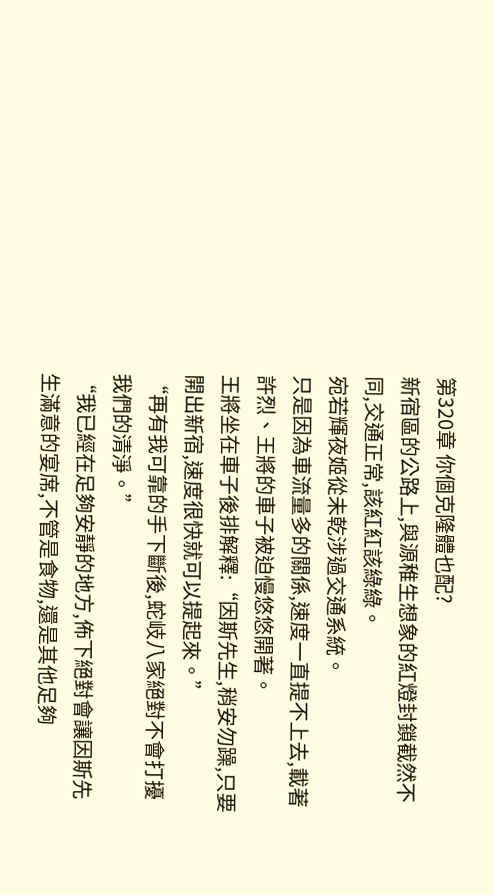第320章 你個克隆體也配?
新宿區的公路上,與源稚生想象的紅燈封鎖截然不同,交通正常,該紅紅該綠綠。
宛若輝夜姬從未乾涉過交通系統。
只是因為車流量多的關係,速度一直提不上去,載著許烈、王將的車子被迫慢悠悠開著。
王將坐在車子後排解釋:“因斯先生,稍安勿躁,只要開出新宿,速度很快就可以提起來。”
“再有我可靠的手下斷後,蛇岐八家絕對不會打擾我們的清淨。”
“我已經在足夠安靜的地方,佈下絕對會讓因斯先生滿意的宴席,不管是食物,還是其他足夠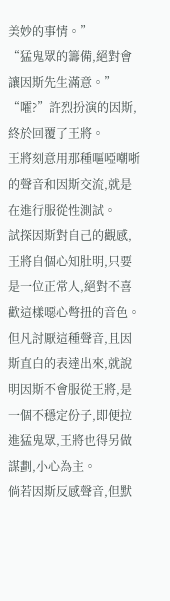美妙的事情。”
“猛鬼眾的籌備,絕對會讓因斯先生滿意。”
“嚯?”許烈扮演的因斯,終於回覆了王將。
王將刻意用那種嘔啞嘲哳的聲音和因斯交流,就是在進行服從性測試。
試探因斯對自己的觀感,王將自個心知肚明,只要是一位正常人,絕對不喜歡這樣噁心彆扭的音色。
但凡討厭這種聲音,且因斯直白的表達出來,就說明因斯不會服從王將,是一個不穩定份子,即便拉進猛鬼眾,王將也得另做謀劃,小心為主。
倘若因斯反感聲音,但默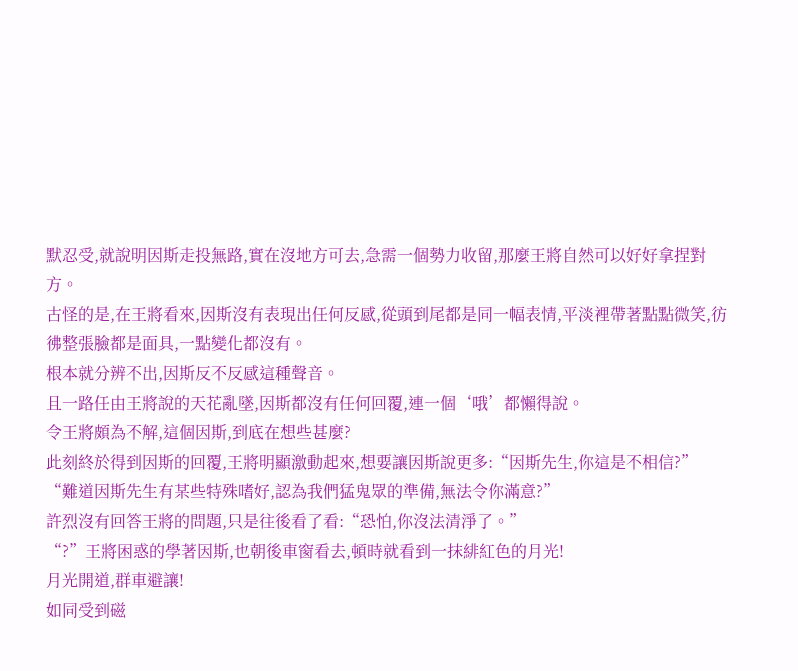默忍受,就說明因斯走投無路,實在沒地方可去,急需一個勢力收留,那麼王將自然可以好好拿捏對方。
古怪的是,在王將看來,因斯沒有表現出任何反感,從頭到尾都是同一幅表情,平淡裡帶著點點微笑,彷彿整張臉都是面具,一點變化都沒有。
根本就分辨不出,因斯反不反感這種聲音。
且一路任由王將說的天花亂墜,因斯都沒有任何回覆,連一個‘哦’都懶得說。
令王將頗為不解,這個因斯,到底在想些甚麼?
此刻終於得到因斯的回覆,王將明顯激動起來,想要讓因斯說更多:“因斯先生,你這是不相信?”
“難道因斯先生有某些特殊嗜好,認為我們猛鬼眾的準備,無法令你滿意?”
許烈沒有回答王將的問題,只是往後看了看:“恐怕,你沒法清淨了。”
“?”王將困惑的學著因斯,也朝後車窗看去,頓時就看到一抹緋紅色的月光!
月光開道,群車避讓!
如同受到磁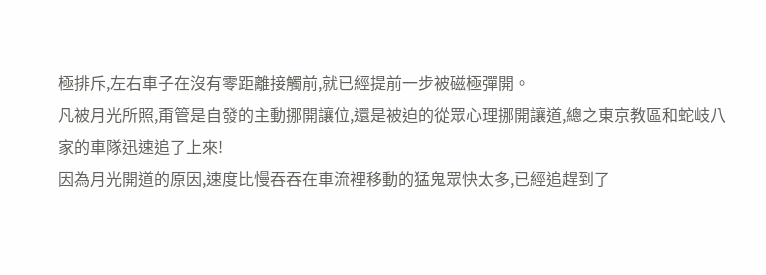極排斥,左右車子在沒有零距離接觸前,就已經提前一步被磁極彈開。
凡被月光所照,甭管是自發的主動挪開讓位,還是被迫的從眾心理挪開讓道,總之東京教區和蛇岐八家的車隊迅速追了上來!
因為月光開道的原因,速度比慢吞吞在車流裡移動的猛鬼眾快太多,已經追趕到了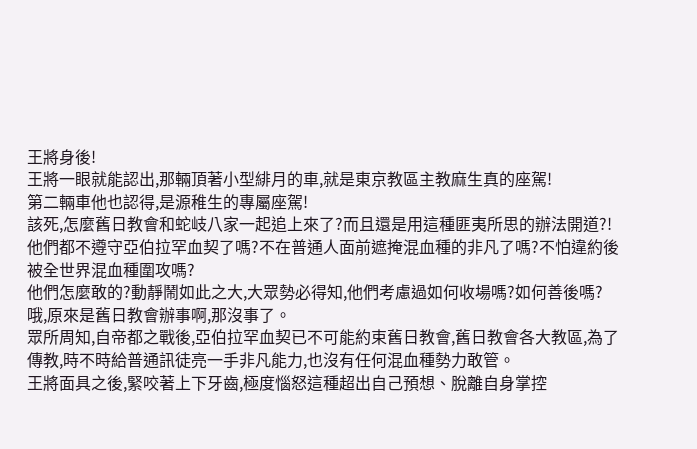王將身後!
王將一眼就能認出,那輛頂著小型緋月的車,就是東京教區主教麻生真的座駕!
第二輛車他也認得,是源稚生的專屬座駕!
該死,怎麼舊日教會和蛇岐八家一起追上來了?而且還是用這種匪夷所思的辦法開道?!
他們都不遵守亞伯拉罕血契了嗎?不在普通人面前遮掩混血種的非凡了嗎?不怕違約後被全世界混血種圍攻嗎?
他們怎麼敢的?動靜鬧如此之大,大眾勢必得知,他們考慮過如何收場嗎?如何善後嗎?
哦,原來是舊日教會辦事啊,那沒事了。
眾所周知,自帝都之戰後,亞伯拉罕血契已不可能約束舊日教會,舊日教會各大教區,為了傳教,時不時給普通訊徒亮一手非凡能力,也沒有任何混血種勢力敢管。
王將面具之後,緊咬著上下牙齒,極度惱怒這種超出自己預想、脫離自身掌控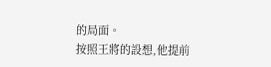的局面。
按照王將的設想,他提前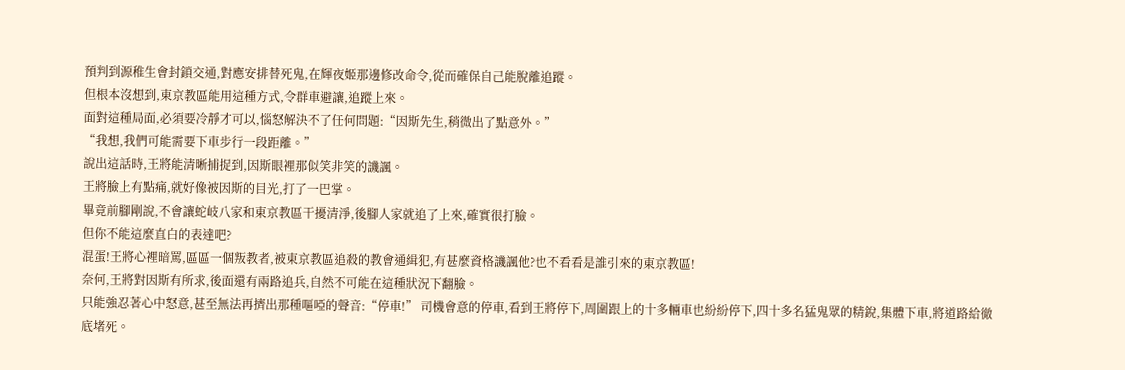預判到源稚生會封鎖交通,對應安排替死鬼,在輝夜姬那邊修改命令,從而確保自己能脫離追蹤。
但根本沒想到,東京教區能用這種方式,令群車避讓,追蹤上來。
面對這種局面,必須要冷靜才可以,惱怒解決不了任何問題:“因斯先生,稍微出了點意外。”
“我想,我們可能需要下車步行一段距離。”
說出這話時,王將能清晰捕捉到,因斯眼裡那似笑非笑的譏諷。
王將臉上有點痛,就好像被因斯的目光,打了一巴掌。
畢竟前腳剛說,不會讓蛇岐八家和東京教區干擾清淨,後腳人家就追了上來,確實很打臉。
但你不能這麼直白的表達吧?
混蛋!王將心裡暗罵,區區一個叛教者,被東京教區追殺的教會通緝犯,有甚麼資格譏諷他?也不看看是誰引來的東京教區!
奈何,王將對因斯有所求,後面還有兩路追兵,自然不可能在這種狀況下翻臉。
只能強忍著心中怒意,甚至無法再擠出那種嘔啞的聲音:“停車!” 司機會意的停車,看到王將停下,周圍跟上的十多輛車也紛紛停下,四十多名猛鬼眾的精銳,集體下車,將道路給徹底堵死。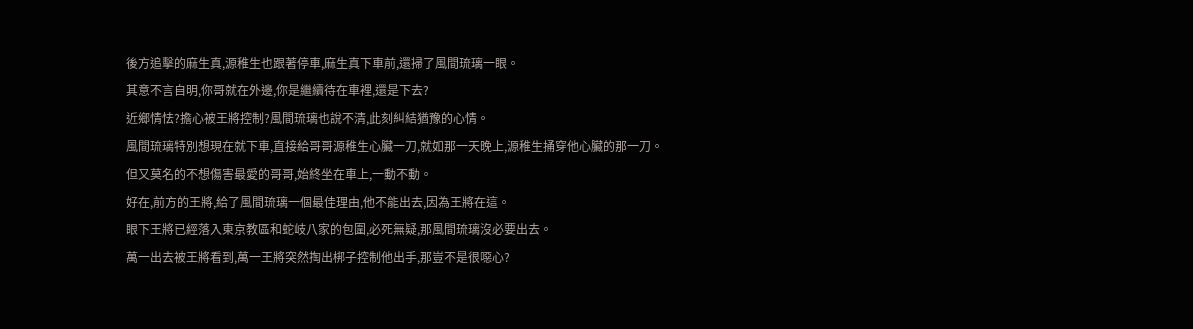後方追擊的麻生真,源稚生也跟著停車,麻生真下車前,還掃了風間琉璃一眼。
其意不言自明,你哥就在外邊,你是繼續待在車裡,還是下去?
近鄉情怯?擔心被王將控制?風間琉璃也說不清,此刻糾結猶豫的心情。
風間琉璃特別想現在就下車,直接給哥哥源稚生心臟一刀,就如那一天晚上,源稚生捅穿他心臟的那一刀。
但又莫名的不想傷害最愛的哥哥,始終坐在車上,一動不動。
好在,前方的王將,給了風間琉璃一個最佳理由,他不能出去,因為王將在這。
眼下王將已經落入東京教區和蛇岐八家的包圍,必死無疑,那風間琉璃沒必要出去。
萬一出去被王將看到,萬一王將突然掏出梆子控制他出手,那豈不是很噁心?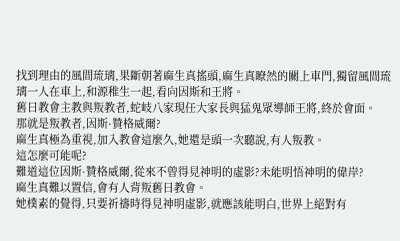找到理由的風間琉璃,果斷朝著麻生真搖頭,麻生真瞭然的關上車門,獨留風間琉璃一人在車上,和源稚生一起,看向因斯和王將。
舊日教會主教與叛教者,蛇岐八家現任大家長與猛鬼眾導師王將,終於會面。
那就是叛教者,因斯·贊格威爾?
麻生真極為重視,加入教會這麼久,她還是頭一次聽說,有人叛教。
這怎麼可能呢?
難道這位因斯·贊格威爾,從來不曾得見神明的虛影?未能明悟神明的偉岸?
麻生真難以置信,會有人背叛舊日教會。
她樸素的覺得,只要祈禱時得見神明虛影,就應該能明白,世界上絕對有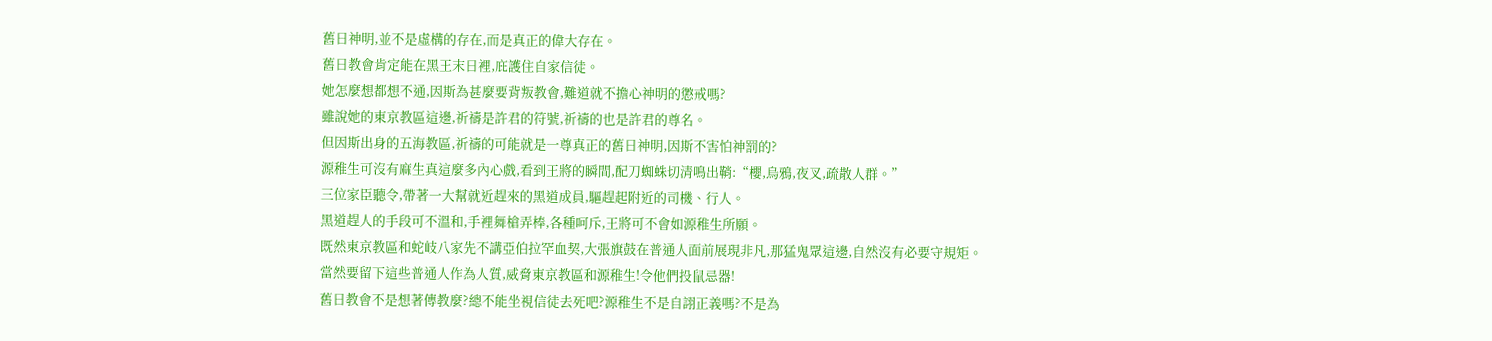舊日神明,並不是虛構的存在,而是真正的偉大存在。
舊日教會肯定能在黑王末日裡,庇護住自家信徒。
她怎麼想都想不通,因斯為甚麼要背叛教會,難道就不擔心神明的懲戒嗎?
雖說她的東京教區這邊,祈禱是許君的符號,祈禱的也是許君的尊名。
但因斯出身的五海教區,祈禱的可能就是一尊真正的舊日神明,因斯不害怕神罰的?
源稚生可沒有麻生真這麼多內心戲,看到王將的瞬間,配刀蜘蛛切清鳴出鞘:“櫻,烏鴉,夜叉,疏散人群。”
三位家臣聽令,帶著一大幫就近趕來的黑道成員,驅趕起附近的司機、行人。
黑道趕人的手段可不溫和,手裡舞槍弄棒,各種呵斥,王將可不會如源稚生所願。
既然東京教區和蛇岐八家先不講亞伯拉罕血契,大張旗鼓在普通人面前展現非凡,那猛鬼眾這邊,自然沒有必要守規矩。
當然要留下這些普通人作為人質,威脅東京教區和源稚生!令他們投鼠忌器!
舊日教會不是想著傳教麼?總不能坐視信徒去死吧?源稚生不是自詡正義嗎?不是為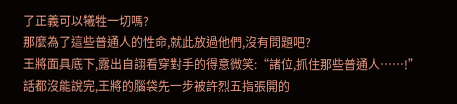了正義可以犧牲一切嗎?
那麼為了這些普通人的性命,就此放過他們,沒有問題吧?
王將面具底下,露出自詡看穿對手的得意微笑:“諸位,抓住那些普通人……!”
話都沒能說完,王將的腦袋先一步被許烈五指張開的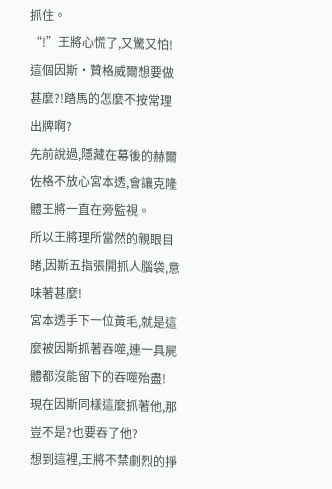抓住。
“!”王將心慌了,又驚又怕!
這個因斯·贊格威爾想要做甚麼?!踏馬的怎麼不按常理出牌啊?
先前說過,隱藏在幕後的赫爾佐格不放心宮本透,會讓克隆體王將一直在旁監視。
所以王將理所當然的親眼目睹,因斯五指張開抓人腦袋,意味著甚麼!
宮本透手下一位黃毛,就是這麼被因斯抓著吞噬,連一具屍體都沒能留下的吞噬殆盡!
現在因斯同樣這麼抓著他,那豈不是?也要吞了他?
想到這裡,王將不禁劇烈的掙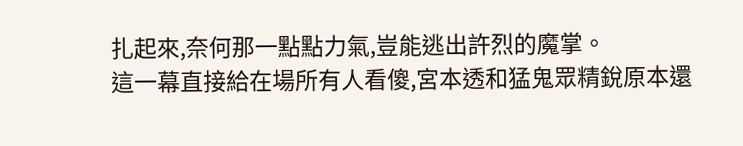扎起來,奈何那一點點力氣,豈能逃出許烈的魔掌。
這一幕直接給在場所有人看傻,宮本透和猛鬼眾精銳原本還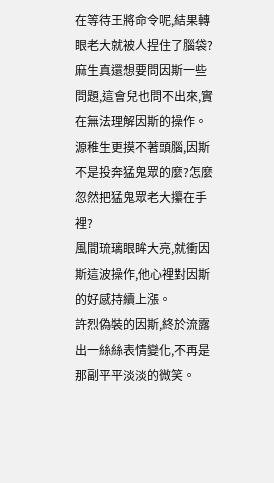在等待王將命令呢,結果轉眼老大就被人捏住了腦袋?
麻生真還想要問因斯一些問題,這會兒也問不出來,實在無法理解因斯的操作。
源稚生更摸不著頭腦,因斯不是投奔猛鬼眾的麼?怎麼忽然把猛鬼眾老大攥在手裡?
風間琉璃眼眸大亮,就衝因斯這波操作,他心裡對因斯的好感持續上漲。
許烈偽裝的因斯,終於流露出一絲絲表情變化,不再是那副平平淡淡的微笑。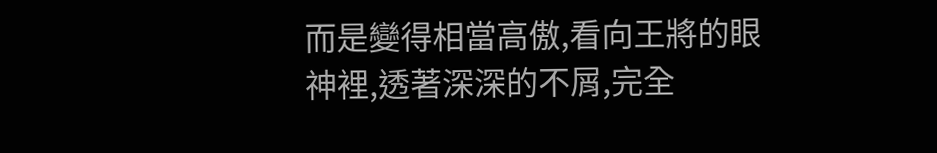而是變得相當高傲,看向王將的眼神裡,透著深深的不屑,完全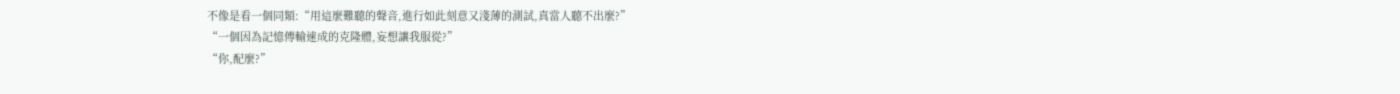不像是看一個同類:“用這麼難聽的聲音,進行如此刻意又淺薄的測試,真當人聽不出麼?”
“一個因為記憶傳輸速成的克隆體,妄想讓我服從?”
“你,配麼?”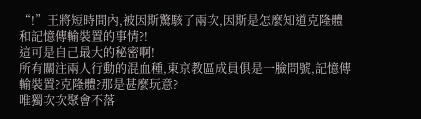“!”王將短時間內,被因斯驚駭了兩次,因斯是怎麼知道克隆體和記憶傳輸裝置的事情?!
這可是自己最大的秘密啊!
所有關注兩人行動的混血種,東京教區成員俱是一臉問號,記憶傳輸裝置?克隆體?那是甚麼玩意?
唯獨次次聚會不落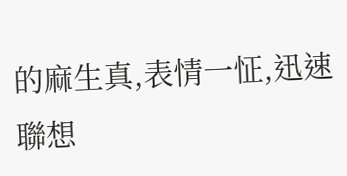的麻生真,表情一怔,迅速聯想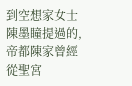到空想家女士陳墨瞳提過的,帝都陳家曾經從聖宮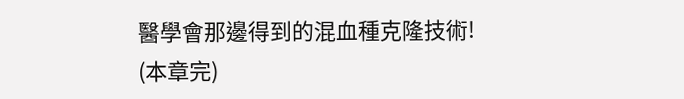醫學會那邊得到的混血種克隆技術!
(本章完)